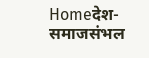Homeदेश-समाजसंभल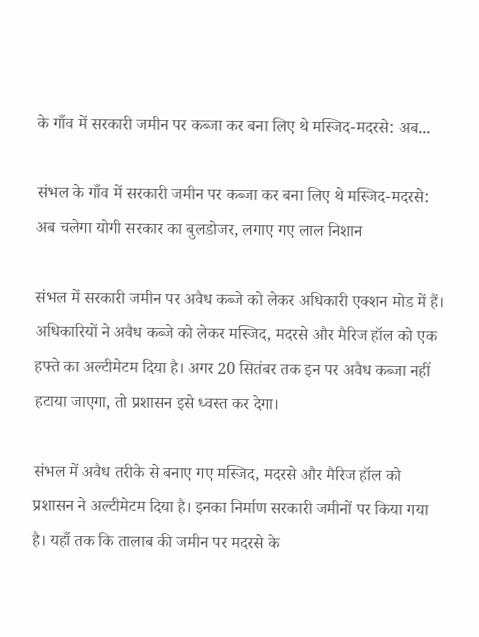के गाँव में सरकारी जमीन पर कब्जा कर बना लिए थे मस्जिद-मदरसे: अब...

संभल के गाँव में सरकारी जमीन पर कब्जा कर बना लिए थे मस्जिद-मदरसे: अब चलेगा योगी सरकार का बुलडोजर, लगाए गए लाल निशान

संभल में सरकारी जमीन पर अवैध कब्जे को लेकर अधिकारी एक्शन मोड में हैं। अधिकारियों ने अवैध कब्जे को लेकर मस्जिद, मदरसे और मैरिज हॉल को एक हफ्ते का अल्टीमेटम दिया है। अगर 20 सितंबर तक इन पर अवैध कब्जा नहीं हटाया जाएगा, तो प्रशासन इसे ध्वस्त कर देगा।

संभल में अवैध तरीके से बनाए गए मस्जिद, मदरसे और मैरिज हॉल को प्रशासन ने अल्टीमेटम दिया है। इनका निर्माण सरकारी जमीनों पर किया गया है। यहाँ तक कि तालाब की जमीन पर मदरसे के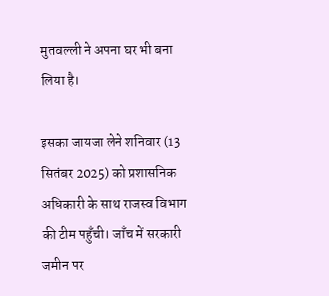मुतवल्ली ने अपना घर भी बना लिया है।

इसका जायजा लेने शनिवार (13 सितंबर 2025) को प्रशासनिक अधिकारी के साथ राजस्व विभाग की टीम पहुँची। जाँच में सरकारी जमीन पर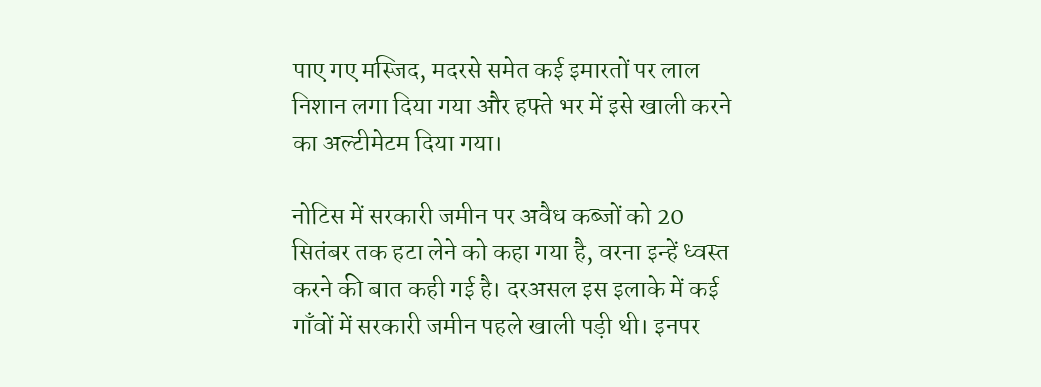पाए गए मस्जिद, मदरसे समेत कई इमारतों पर लाल निशान लगा दिया गया और हफ्ते भर में इसे खाली करने का अल्टीमेटम दिया गया।

नोटिस में सरकारी जमीन पर अवैध कब्जों को 20 सितंबर तक हटा लेने को कहा गया है, वरना इन्हें ध्वस्त करने की बात कही गई है। दरअसल इस इलाके में कई गाँवों में सरकारी जमीन पहले खाली पड़ी थी। इनपर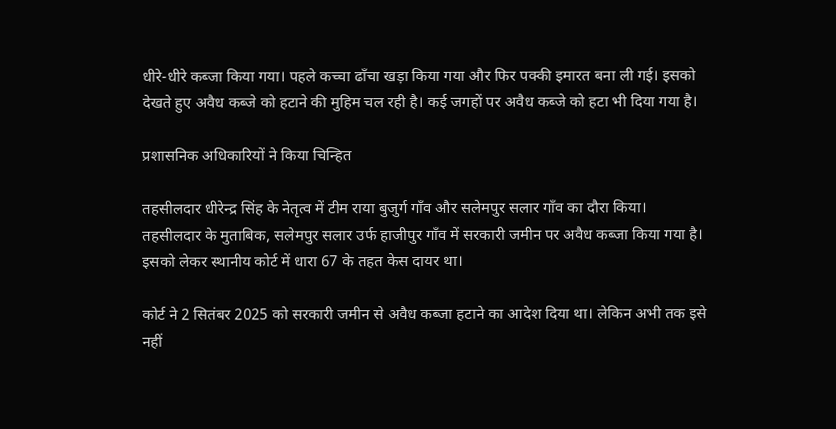धीरे-धीरे कब्जा किया गया। पहले कच्चा ढाँचा खड़ा किया गया और फिर पक्की इमारत बना ली गई। इसको देखते हुए अवैध कब्जे को हटाने की मुहिम चल रही है। कई जगहों पर अवैध कब्जे को हटा भी दिया गया है।

प्रशासनिक अधिकारियों ने किया चिन्हित

तहसीलदार धीरेन्द्र सिंह के नेतृत्व में टीम राया बुजुर्ग गाँव और सलेमपुर सलार गाँव का दौरा किया। तहसीलदार के मुताबिक, सलेमपुर सलार उर्फ हाजीपुर गाँव में सरकारी जमीन पर अवैध कब्जा किया गया है। इसको लेकर स्थानीय कोर्ट में धारा 67 के तहत केस दायर था।

कोर्ट ने 2 सितंबर 2025 को सरकारी जमीन से अवैध कब्जा हटाने का आदेश दिया था। लेकिन अभी तक इसे नहीं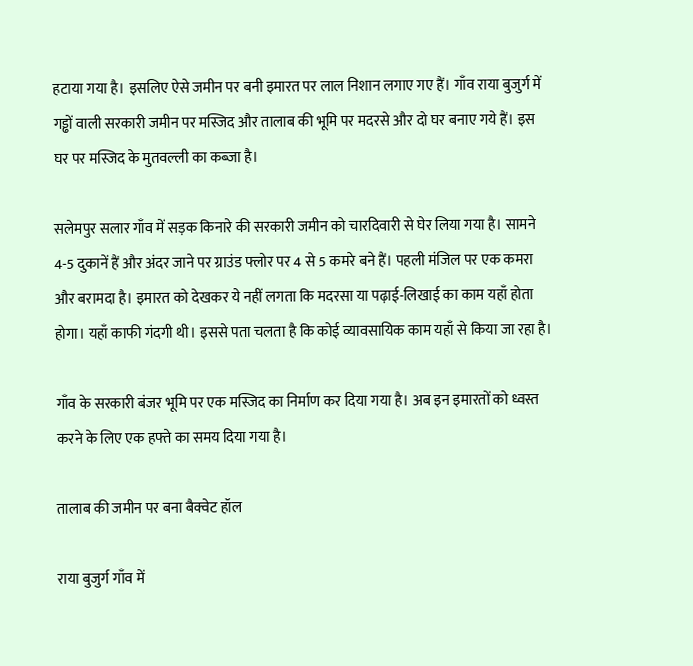हटाया गया है। इसलिए ऐसे जमीन पर बनी इमारत पर लाल निशान लगाए गए हैं। गाँव राया बुजुर्ग में गड्ढों वाली सरकारी जमीन पर मस्जिद और तालाब की भूमि पर मदरसे और दो घर बनाए गये हैं। इस घर पर मस्जिद के मुतवल्ली का कब्जा है।

सलेमपुर सलार गाँव में सड़क किनारे की सरकारी जमीन को चारदिवारी से घेर लिया गया है। सामने 4-5 दुकानें हैं और अंदर जाने पर ग्राउंड फ्लोर पर 4 से 5 कमरे बने हैं। पहली मंजिल पर एक कमरा और बरामदा है। इमारत को देखकर ये नहीं लगता कि मदरसा या पढ़ाई-लिखाई का काम यहाँ होता होगा। यहाँ काफी गंदगी थी। इससे पता चलता है कि कोई व्यावसायिक काम यहाँ से किया जा रहा है।

गाँव के सरकारी बंजर भूमि पर एक मस्जिद का निर्माण कर दिया गया है। अब इन इमारतों को ध्वस्त करने के लिए एक हफ्ते का समय दिया गया है।

तालाब की जमीन पर बना बैक्वेट हॉल

राया बुजुर्ग गाँव में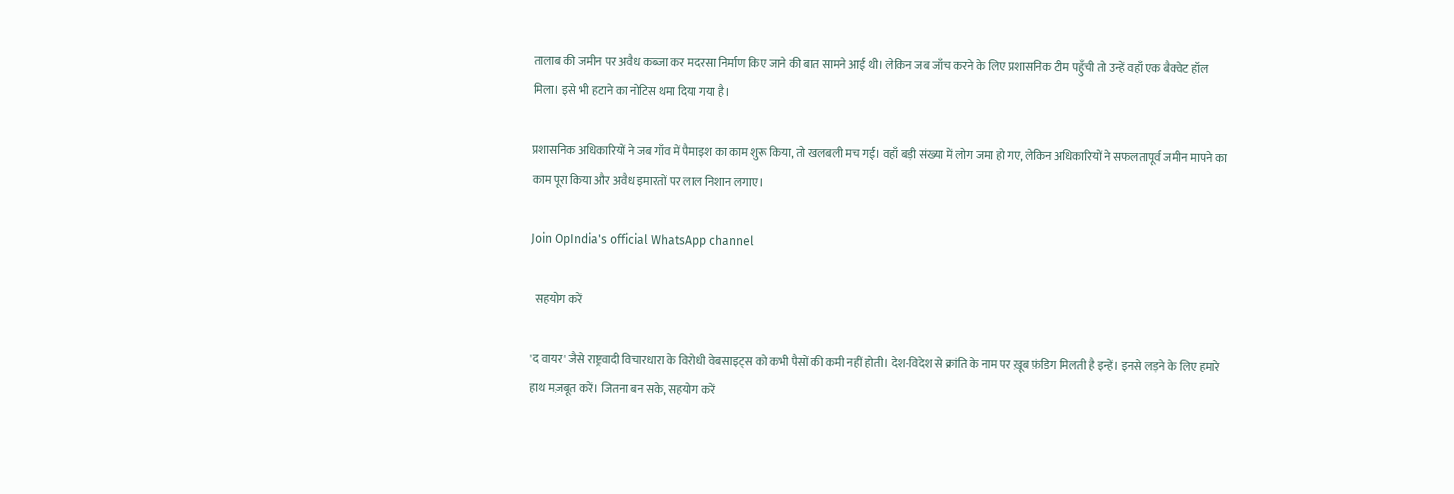तालाब की जमीन पर अवैध कब्जा कर मदरसा निर्माण किए जाने की बात सामने आई थी। लेकिन जब जाँच करने के लिए प्रशासनिक टीम पहुँची तो उन्हें वहाँ एक बैक्वेट हॉल मिला। इसे भी हटाने का नोटिस थमा दिया गया है।

प्रशासनिक अधिकारियों ने जब गाँव में पैमाइश का काम शुरू किया, तो खलबली मच गई। वहाँ बड़ी संख्या में लोग जमा हो गए, लेकिन अधिकारियों ने सफलतापूर्व जमीन मापने का काम पूरा किया और अवैध इमारतों पर लाल निशान लगाए।

Join OpIndia's official WhatsApp channel

  सहयोग करें

'द वायर' जैसे राष्ट्रवादी विचारधारा के विरोधी वेबसाइट्स को कभी पैसों की कमी नहीं होती। देश-विदेश से क्रांति के नाम पर ख़ूब फ़ंडिग मिलती है इन्हें। इनसे लड़ने के लिए हमारे हाथ मज़बूत करें। जितना बन सके, सहयोग करें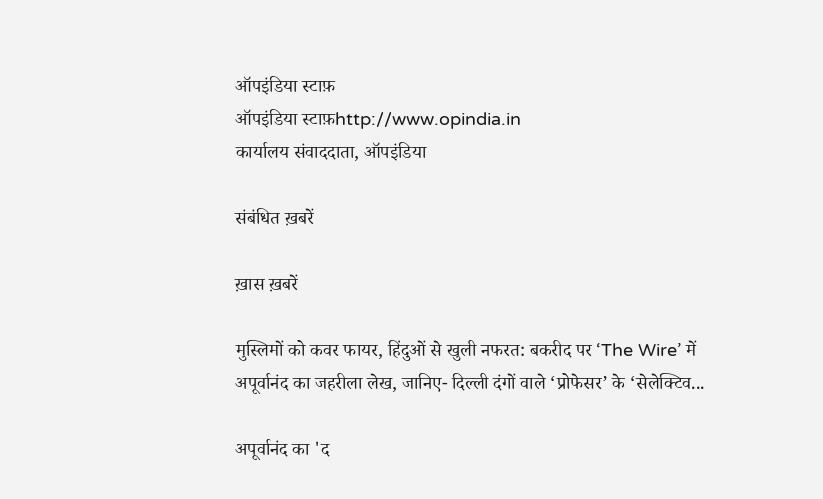ऑपइंडिया स्टाफ़
ऑपइंडिया स्टाफ़http://www.opindia.in
कार्यालय संवाददाता, ऑपइंडिया

संबंधित ख़बरें

ख़ास ख़बरें

मुस्लिमों को कवर फायर, हिंदुओं से खुली नफरत: बकरीद पर ‘The Wire’ में अपूर्वानंद का जहरीला लेख, जानिए- दिल्ली दंगों वाले ‘प्रोफेसर’ के ‘सेलेक्टिव...

अपूर्वानंद का 'द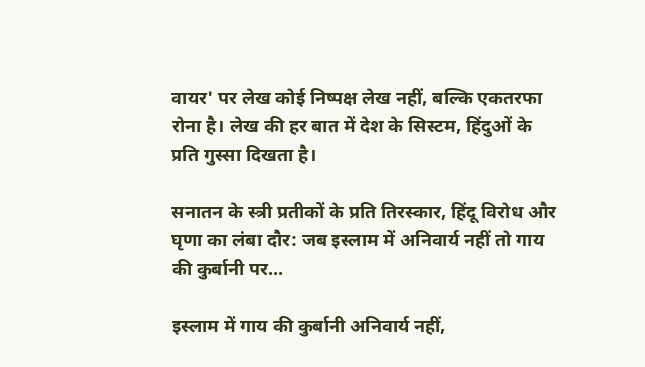वायर' पर लेख कोई निष्पक्ष लेख नहीं, बल्कि एकतरफा रोना है। लेख की हर बात में देश के सिस्टम, हिंदुओं के प्रति गुस्सा दिखता है।

सनातन के स्त्री प्रतीकों के प्रति तिरस्कार, हिंदू विरोध और घृणा का लंबा दौर: जब इस्लाम में अनिवार्य नहीं तो गाय की कुर्बानी पर...

इस्लाम में गाय की कुर्बानी अनिवार्य नहीं,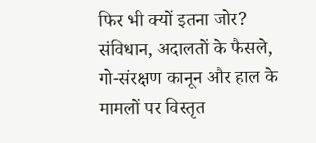फिर भी क्यों इतना जोर? संविधान, अदालतों के फैसले, गो-संरक्षण कानून और हाल के मामलों पर विस्तृत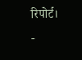रिपोर्ट।
-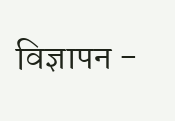विज्ञापन -